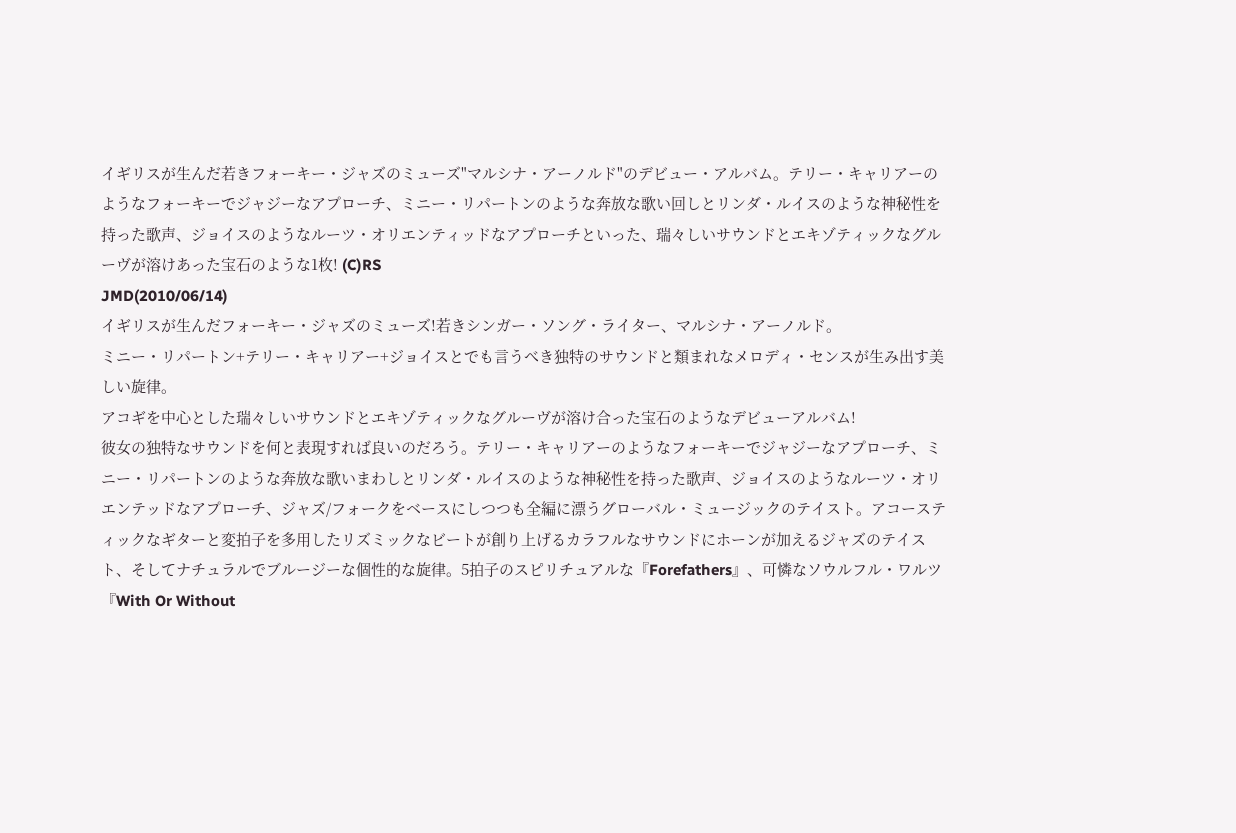イギリスが生んだ若きフォーキー・ジャズのミューズ"マルシナ・アーノルド"のデビュー・アルバム。テリー・キャリアーのようなフォーキーでジャジーなアプローチ、ミニー・リパートンのような奔放な歌い回しとリンダ・ルイスのような神秘性を持った歌声、ジョイスのようなルーツ・オリエンティッドなアプローチといった、瑞々しいサウンドとエキゾティックなグルーヴが溶けあった宝石のような1枚! (C)RS
JMD(2010/06/14)
イギリスが生んだフォーキー・ジャズのミューズ!若きシンガー・ソング・ライター、マルシナ・アーノルド。
ミニー・リパートン+テリー・キャリアー+ジョイスとでも言うべき独特のサウンドと類まれなメロディ・センスが生み出す美しい旋律。
アコギを中心とした瑞々しいサウンドとエキゾティックなグルーヴが溶け合った宝石のようなデビューアルバム!
彼女の独特なサウンドを何と表現すれば良いのだろう。テリー・キャリアーのようなフォーキーでジャジーなアプローチ、ミニー・リパートンのような奔放な歌いまわしとリンダ・ルイスのような神秘性を持った歌声、ジョイスのようなルーツ・オリエンテッドなアプローチ、ジャズ/フォークをベースにしつつも全編に漂うグローバル・ミュージックのテイスト。アコースティックなギターと変拍子を多用したリズミックなビートが創り上げるカラフルなサウンドにホーンが加えるジャズのテイスト、そしてナチュラルでブルージーな個性的な旋律。5拍子のスピリチュアルな『Forefathers』、可憐なソウルフル・ワルツ『With Or Without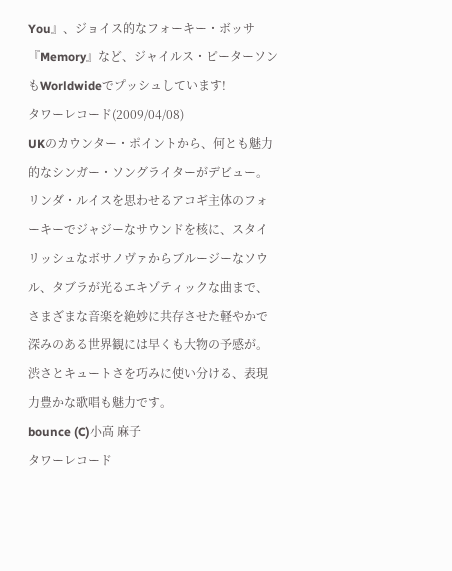You』、ジョイス的なフォーキー・ボッサ『Memory』など、ジャイルス・ピーターソンもWorldwideでプッシュしています!
タワーレコード(2009/04/08)
UKのカウンター・ポイントから、何とも魅力的なシンガー・ソングライターがデビュー。リンダ・ルイスを思わせるアコギ主体のフォーキーでジャジーなサウンドを核に、スタイリッシュなボサノヴァからブルージーなソウル、タブラが光るエキゾティックな曲まで、さまざまな音楽を絶妙に共存させた軽やかで深みのある世界観には早くも大物の予感が。渋さとキュートさを巧みに使い分ける、表現力豊かな歌唱も魅力です。
bounce (C)小高 麻子
タワーレコード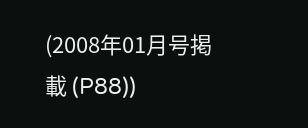(2008年01月号掲載 (P88))